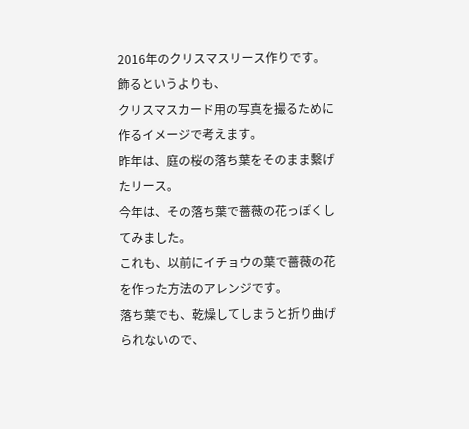2016年のクリスマスリース作りです。
飾るというよりも、
クリスマスカード用の写真を撮るために作るイメージで考えます。
昨年は、庭の桜の落ち葉をそのまま繫げたリース。
今年は、その落ち葉で薔薇の花っぽくしてみました。
これも、以前にイチョウの葉で薔薇の花を作った方法のアレンジです。
落ち葉でも、乾燥してしまうと折り曲げられないので、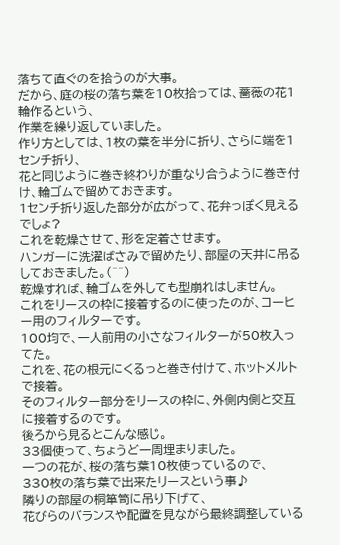落ちて直ぐのを拾うのが大事。
だから、庭の桜の落ち葉を10枚拾っては、薔薇の花1輪作るという、
作業を繰り返していました。
作り方としては、1枚の葉を半分に折り、さらに端を1センチ折り、
花と同じように巻き終わりが重なり合うように巻き付け、輪ゴムで留めておきます。
1センチ折り返した部分が広がって、花弁っぽく見えるでしょ?
これを乾燥させて、形を定着させます。
ハンガーに洗濯ばさみで留めたり、部屋の天井に吊るしておきました。(^^)
乾燥すれば、輪ゴムを外しても型崩れはしません。
これをリースの枠に接着するのに使ったのが、コーヒー用のフィルターです。
100均で、一人前用の小さなフィルターが50枚入ってた。
これを、花の根元にくるっと巻き付けて、ホットメルトで接着。
そのフィルター部分をリースの枠に、外側内側と交互に接着するのです。
後ろから見るとこんな感じ。
33個使って、ちょうど一周埋まりました。
一つの花が、桜の落ち葉10枚使っているので、
330枚の落ち葉で出来たリースという事♪
隣りの部屋の桐箪笥に吊り下げて、
花びらのバランスや配置を見ながら最終調整している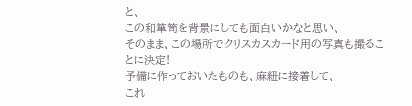と、
この和箪笥を背景にしても面白いかなと思い、
そのまま、この場所でクリスカスカード用の写真も撮ることに決定!
予備に作っておいたものも、麻紐に接着して、
これ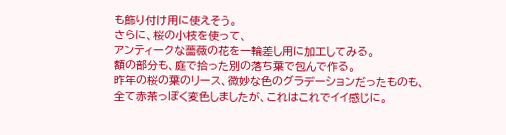も飾り付け用に使えそう。
さらに、桜の小枝を使って、
アンティークな薔薇の花を一輪差し用に加工してみる。
額の部分も、庭で拾った別の落ち葉で包んで作る。
昨年の桜の葉のリース、微妙な色のグラデーションだったものも、
全て赤茶っぽく変色しましたが、これはこれでイイ感じに。